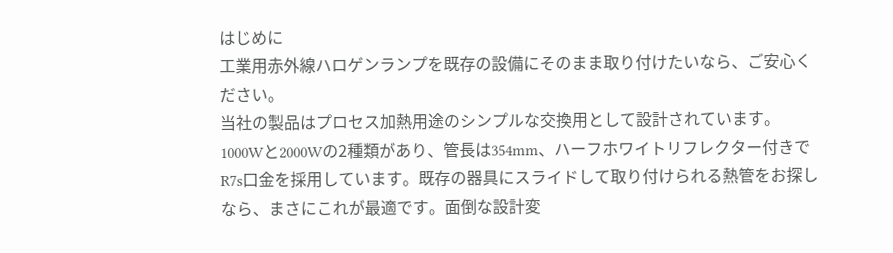はじめに
工業用赤外線ハロゲンランプを既存の設備にそのまま取り付けたいなら、ご安心ください。
当社の製品はプロセス加熱用途のシンプルな交換用として設計されています。1000Wと2000Wの2種類があり、管長は354mm、ハーフホワイトリフレクター付きでR7s口金を採用しています。既存の器具にスライドして取り付けられる熱管をお探しなら、まさにこれが最適です。面倒な設計変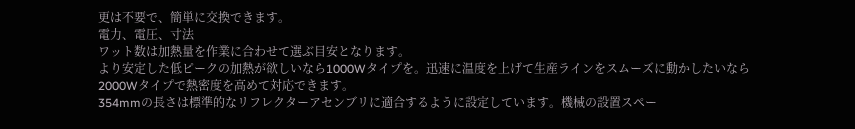更は不要で、簡単に交換できます。
電力、電圧、寸法
ワット数は加熱量を作業に合わせて選ぶ目安となります。
より安定した低ピークの加熱が欲しいなら1000Wタイプを。迅速に温度を上げて生産ラインをスムーズに動かしたいなら2000Wタイプで熱密度を高めて対応できます。
354mmの長さは標準的なリフレクターアセンブリに適合するように設定しています。機械の設置スペー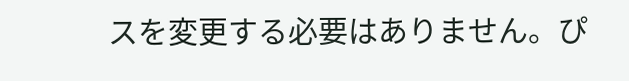スを変更する必要はありません。ぴ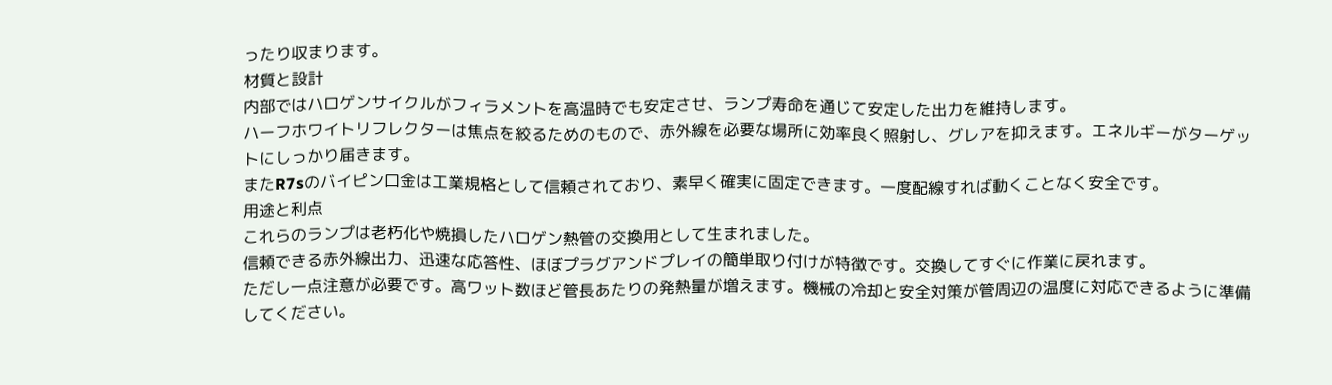ったり収まります。
材質と設計
内部ではハロゲンサイクルがフィラメントを高温時でも安定させ、ランプ寿命を通じて安定した出力を維持します。
ハーフホワイトリフレクターは焦点を絞るためのもので、赤外線を必要な場所に効率良く照射し、グレアを抑えます。エネルギーがターゲットにしっかり届きます。
またR7sのバイピン口金は工業規格として信頼されており、素早く確実に固定できます。一度配線すれば動くことなく安全です。
用途と利点
これらのランプは老朽化や焼損したハロゲン熱管の交換用として生まれました。
信頼できる赤外線出力、迅速な応答性、ほぼプラグアンドプレイの簡単取り付けが特徴です。交換してすぐに作業に戻れます。
ただし一点注意が必要です。高ワット数ほど管長あたりの発熱量が増えます。機械の冷却と安全対策が管周辺の温度に対応できるように準備してください。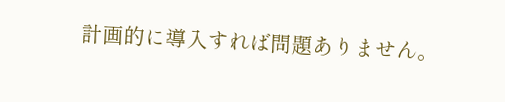計画的に導入すれば問題ありません。